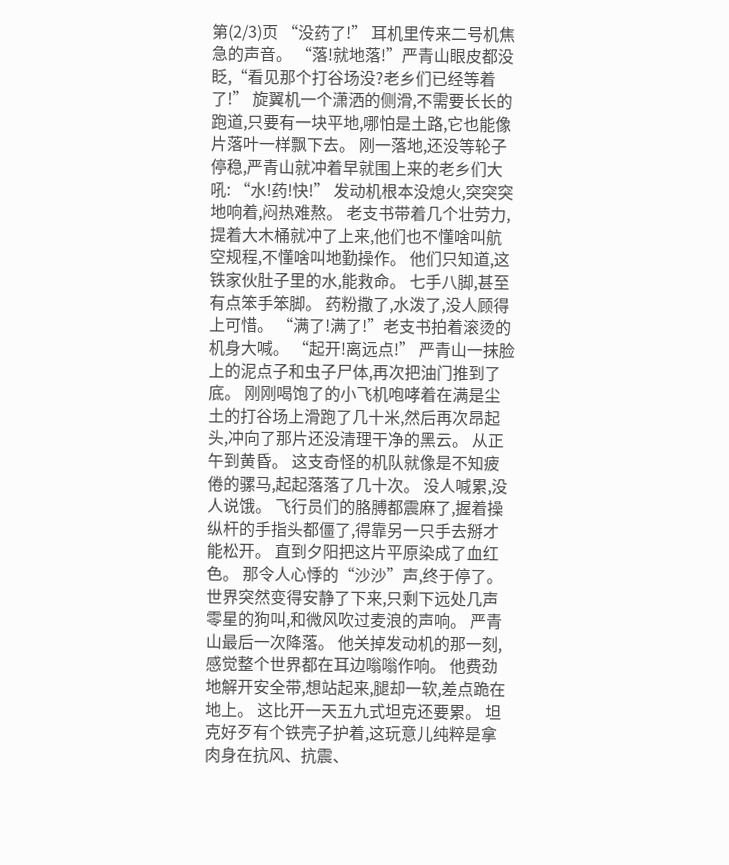第(2/3)页 “没药了!” 耳机里传来二号机焦急的声音。 “落!就地落!”严青山眼皮都没眨,“看见那个打谷场没?老乡们已经等着了!” 旋翼机一个潇洒的侧滑,不需要长长的跑道,只要有一块平地,哪怕是土路,它也能像片落叶一样飘下去。 刚一落地,还没等轮子停稳,严青山就冲着早就围上来的老乡们大吼: “水!药!快!” 发动机根本没熄火,突突突地响着,闷热难熬。 老支书带着几个壮劳力,提着大木桶就冲了上来,他们也不懂啥叫航空规程,不懂啥叫地勤操作。 他们只知道,这铁家伙肚子里的水,能救命。 七手八脚,甚至有点笨手笨脚。 药粉撒了,水泼了,没人顾得上可惜。 “满了!满了!”老支书拍着滚烫的机身大喊。 “起开!离远点!” 严青山一抹脸上的泥点子和虫子尸体,再次把油门推到了底。 刚刚喝饱了的小飞机咆哮着在满是尘土的打谷场上滑跑了几十米,然后再次昂起头,冲向了那片还没清理干净的黑云。 从正午到黄昏。 这支奇怪的机队就像是不知疲倦的骡马,起起落落了几十次。 没人喊累,没人说饿。 飞行员们的胳膊都震麻了,握着操纵杆的手指头都僵了,得靠另一只手去掰才能松开。 直到夕阳把这片平原染成了血红色。 那令人心悸的“沙沙”声,终于停了。 世界突然变得安静了下来,只剩下远处几声零星的狗叫,和微风吹过麦浪的声响。 严青山最后一次降落。 他关掉发动机的那一刻,感觉整个世界都在耳边嗡嗡作响。 他费劲地解开安全带,想站起来,腿却一软,差点跪在地上。 这比开一天五九式坦克还要累。 坦克好歹有个铁壳子护着,这玩意儿纯粹是拿肉身在抗风、抗震、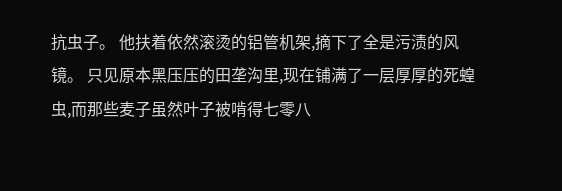抗虫子。 他扶着依然滚烫的铝管机架,摘下了全是污渍的风镜。 只见原本黑压压的田垄沟里,现在铺满了一层厚厚的死蝗虫,而那些麦子虽然叶子被啃得七零八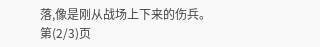落,像是刚从战场上下来的伤兵。 第(2/3)页